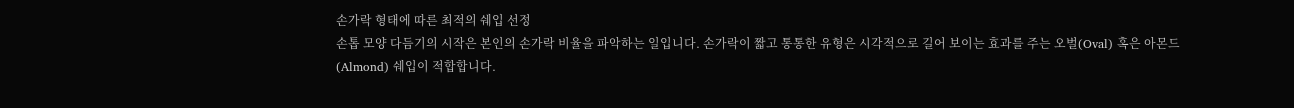손가락 형태에 따른 최적의 쉐입 선정
손톱 모양 다듬기의 시작은 본인의 손가락 비율을 파악하는 일입니다. 손가락이 짧고 통통한 유형은 시각적으로 길어 보이는 효과를 주는 오벌(Oval) 혹은 아몬드(Almond) 쉐입이 적합합니다.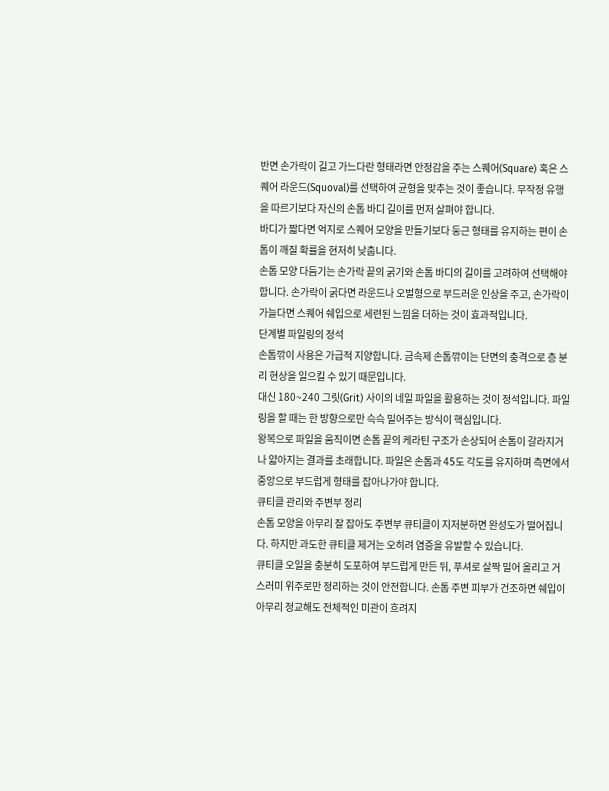반면 손가락이 길고 가느다란 형태라면 안정감을 주는 스퀘어(Square) 혹은 스퀘어 라운드(Squoval)를 선택하여 균형을 맞추는 것이 좋습니다. 무작정 유행을 따르기보다 자신의 손톱 바디 길이를 먼저 살펴야 합니다.
바디가 짧다면 억지로 스퀘어 모양을 만들기보다 둥근 형태를 유지하는 편이 손톱이 깨질 확률을 현저히 낮춥니다.
손톱 모양 다듬기는 손가락 끝의 굵기와 손톱 바디의 길이를 고려하여 선택해야 합니다. 손가락이 굵다면 라운드나 오벌형으로 부드러운 인상을 주고, 손가락이 가늘다면 스퀘어 쉐입으로 세련된 느낌을 더하는 것이 효과적입니다.
단계별 파일링의 정석
손톱깎이 사용은 가급적 지양합니다. 금속제 손톱깎이는 단면의 충격으로 층 분리 현상을 일으킬 수 있기 때문입니다.
대신 180~240 그릿(Grit) 사이의 네일 파일을 활용하는 것이 정석입니다. 파일링을 할 때는 한 방향으로만 슥슥 밀어주는 방식이 핵심입니다.
왕복으로 파일을 움직이면 손톱 끝의 케라틴 구조가 손상되어 손톱이 갈라지거나 얇아지는 결과를 초래합니다. 파일은 손톱과 45도 각도를 유지하며 측면에서 중앙으로 부드럽게 형태를 잡아나가야 합니다.
큐티클 관리와 주변부 정리
손톱 모양을 아무리 잘 잡아도 주변부 큐티클이 지저분하면 완성도가 떨어집니다. 하지만 과도한 큐티클 제거는 오히려 염증을 유발할 수 있습니다.
큐티클 오일을 충분히 도포하여 부드럽게 만든 뒤, 푸셔로 살짝 밀어 올리고 거스러미 위주로만 정리하는 것이 안전합니다. 손톱 주변 피부가 건조하면 쉐입이 아무리 정교해도 전체적인 미관이 흐려지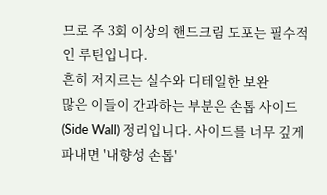므로 주 3회 이상의 핸드크림 도포는 필수적인 루틴입니다.
흔히 저지르는 실수와 디테일한 보완
많은 이들이 간과하는 부분은 손톱 사이드(Side Wall) 정리입니다. 사이드를 너무 깊게 파내면 '내향성 손톱'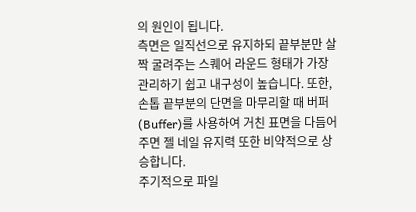의 원인이 됩니다.
측면은 일직선으로 유지하되 끝부분만 살짝 굴려주는 스퀘어 라운드 형태가 가장 관리하기 쉽고 내구성이 높습니다. 또한, 손톱 끝부분의 단면을 마무리할 때 버퍼(Buffer)를 사용하여 거친 표면을 다듬어주면 젤 네일 유지력 또한 비약적으로 상승합니다.
주기적으로 파일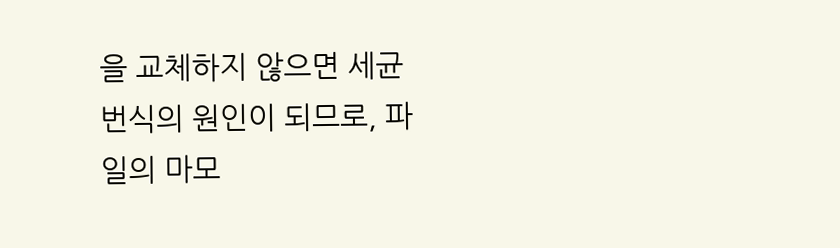을 교체하지 않으면 세균 번식의 원인이 되므로, 파일의 마모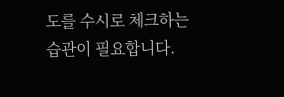도를 수시로 체크하는 습관이 필요합니다.